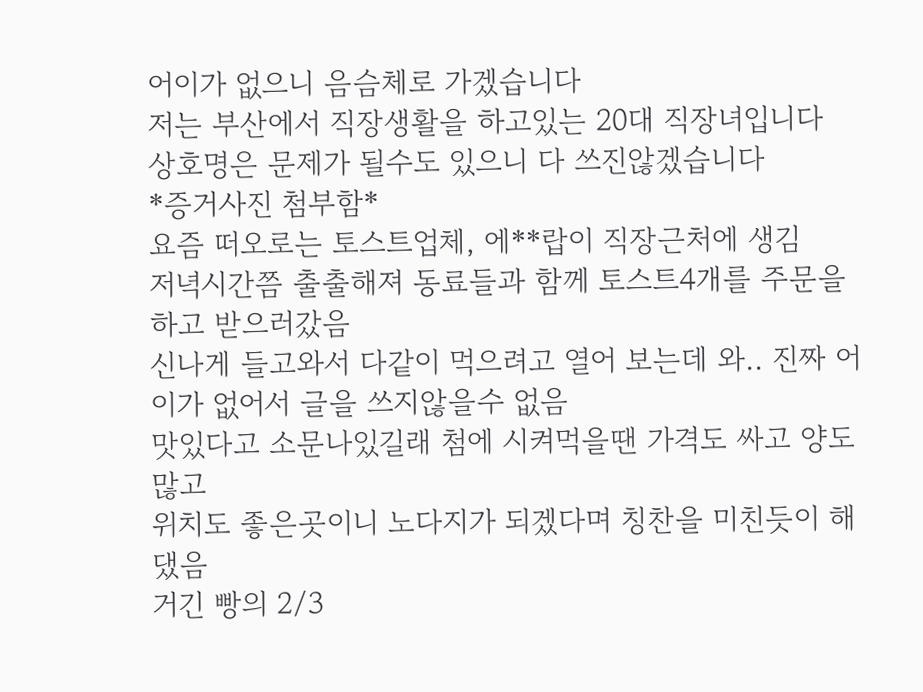어이가 없으니 음슴체로 가겠습니다
저는 부산에서 직장생활을 하고있는 20대 직장녀입니다
상호명은 문제가 될수도 있으니 다 쓰진않겠습니다
*증거사진 첨부함*
요즘 떠오로는 토스트업체, 에**랍이 직장근처에 생김
저녁시간쯤 출출해져 동료들과 함께 토스트4개를 주문을 하고 받으러갔음
신나게 들고와서 다같이 먹으려고 열어 보는데 와.. 진짜 어이가 없어서 글을 쓰지않을수 없음
맛있다고 소문나있길래 첨에 시켜먹을땐 가격도 싸고 양도 많고
위치도 좋은곳이니 노다지가 되겠다며 칭찬을 미친듯이 해댔음
거긴 빵의 2/3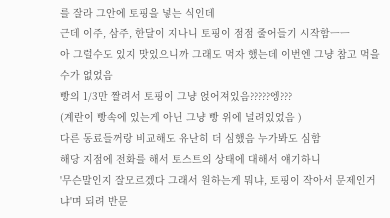를 잘라 그안에 토핑을 넣는 식인데
근데 이주, 삼주, 한달이 지나니 토핑이 점점 줄어들기 시작함ㅡㅡ
아 그럴수도 있지 맛있으니까 그래도 먹자 했는데 이번엔 그냥 참고 먹을수가 없었음
빵의 1/3만 짤려서 토핑이 그냥 얹어져있음?????엥???
(계란이 빵속에 있는게 아닌 그냥 빵 위에 널려있었음 )
다른 동료들꺼랑 비교해도 유난히 더 심했음 누가봐도 심함
해당 지점에 전화를 해서 토스트의 상태에 대해서 얘기하니
'무슨말인지 잘모르겠다 그래서 원하는게 뭐냐, 토핑이 작아서 문제인거냐'며 되려 반문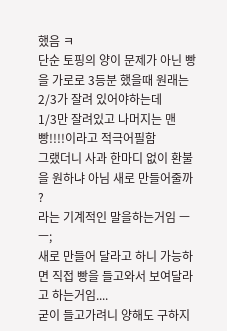했음 ㅋ
단순 토핑의 양이 문제가 아닌 빵을 가로로 3등분 했을때 원래는 2/3가 잘려 있어야하는데
1/3만 잘려있고 나머지는 맨빵!!!!이라고 적극어필함
그랬더니 사과 한마디 없이 환불을 원하냐 아님 새로 만들어줄까 ?
라는 기계적인 말을하는거임 ㅡㅡ;
새로 만들어 달라고 하니 가능하면 직접 빵을 들고와서 보여달라고 하는거임....
굳이 들고가려니 양해도 구하지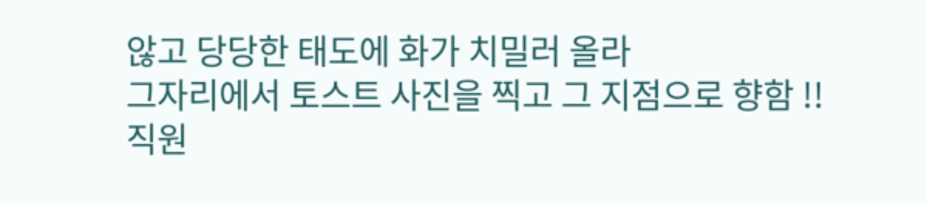않고 당당한 태도에 화가 치밀러 올라
그자리에서 토스트 사진을 찍고 그 지점으로 향함 !!
직원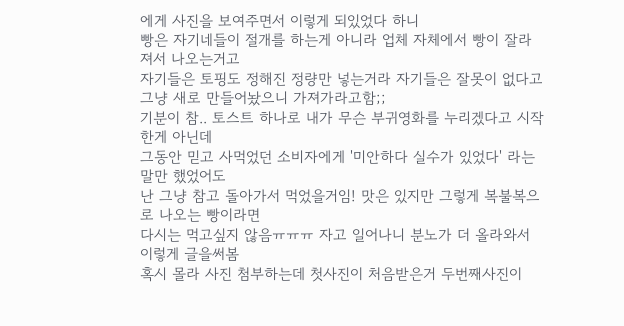에게 사진을 보여주면서 이렇게 되있었다 하니
빵은 자기네들이 절개를 하는게 아니라 업체 자체에서 빵이 잘라져서 나오는거고
자기들은 토핑도 정해진 정량만 넣는거라 자기들은 잘못이 없다고
그냥 새로 만들어놨으니 가져가라고함;;
기분이 참.. 토스트 하나로 내가 무슨 부귀영화를 누리겠다고 시작한게 아닌데
그동안 믿고 사먹었던 소비자에게 '미안하다 실수가 있었다' 라는 말만 했었어도
난 그냥 참고 돌아가서 먹었을거임! 맛은 있지만 그렇게 복불복으로 나오는 빵이라면
다시는 먹고싶지 않음ㅠㅠㅠ 자고 일어나니 분노가 더 올라와서 이렇게 글을써봄
혹시 몰라 사진 첨부하는데 첫사진이 처음받은거 두번째사진이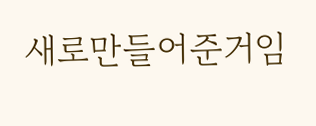새로만들어준거임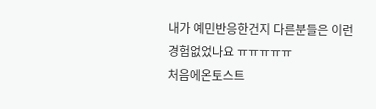내가 예민반응한건지 다른분들은 이런경험없었나요 ㅠㅠㅠㅠㅠ
처음에온토스트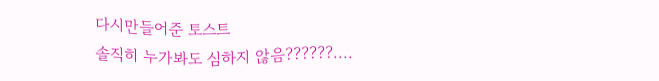다시만들어준 토스트
솔직히 누가봐도 심하지 않음??????....